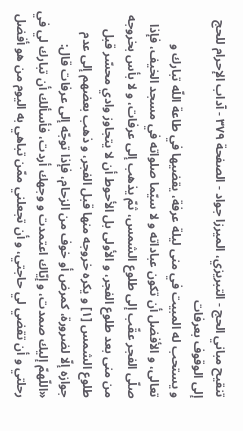تنقيح مباني الحج - التبريزي، الميرزا جواد - الصفحة ٣٧٩ - آداب الإحرام للحج إلى الوقوف بعرفات
و يستحب له المبيت في منى ليلة عرفة، يقضيها في طاعة اللّه تبارك و تعالى، و الأفضل أن تكون عباداته و لا سيّما صلواته في مسجد الخيف، فإذا صلّى الفجر عقّب إلى طلوع الشمس، ثمّ يذهب إلى عرفات، و لا بأس بخروجه من منى بعد طلوع الفجر، و الأولى بل الأحوط أن لا يتجاوز وادي محسّر قبل طلوع الشمس [١] و يكره خروجه منها قبل الفجر، و ذهب بعضهم إلى عدم جوازه إلّا لضرورة، كمرض أو خوف من الزحام، فإذا توجّه إلى عرفات قال:
«اللّهمّ إليك صمدت، و إيّاك اعتمدت و وجهك أردت، فأسألك أن تبارك لي في رحلتي و أن تقضي لي حاجتي، و أن تجعلني ممّن تباهي به اليوم من هو أفضل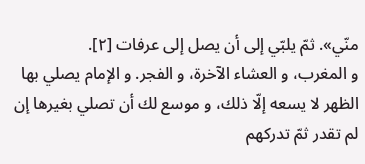منّي». ثمّ يلبّي إلى أن يصل إلى عرفات [٢].
و المغرب، و العشاء الآخرة، و الفجر. و الإمام يصلي بها الظهر لا يسعه إلّا ذلك، و موسع لك أن تصلي بغيرها إن لم تقدر ثمّ تدركهم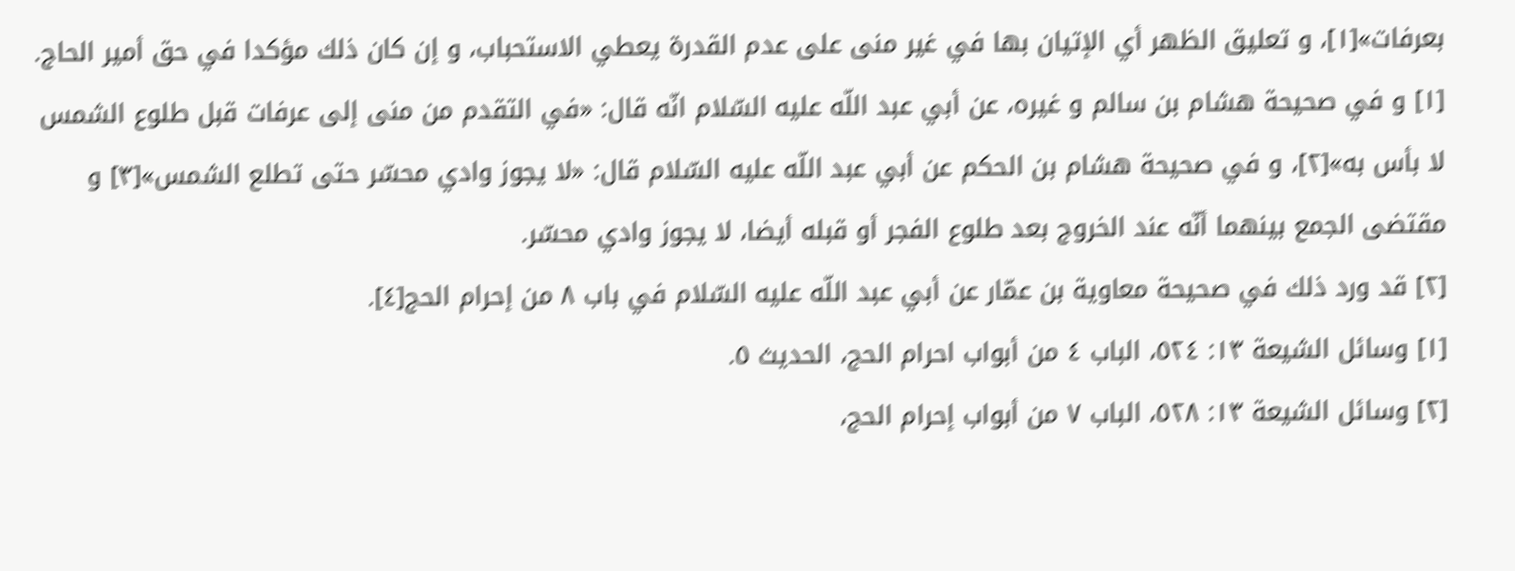بعرفات»[١]، و تعليق الظهر أي الإتيان بها في غير منى على عدم القدرة يعطي الاستحباب، و إن كان ذلك مؤكدا في حق أمير الحاج.
[١] و في صحيحة هشام بن سالم و غيره، عن أبي عبد اللّه عليه السّلام انّه قال: «في التقدم من منى إلى عرفات قبل طلوع الشمس لا بأس به»[٢]، و في صحيحة هشام بن الحكم عن أبي عبد اللّه عليه السّلام قال: «لا يجوز وادي محسّر حتى تطلع الشمس»[٣] و مقتضى الجمع بينهما أنّه عند الخروج بعد طلوع الفجر أو قبله أيضا، لا يجوز وادي محسّر.
[٢] قد ورد ذلك في صحيحة معاوية بن عمّار عن أبي عبد اللّه عليه السّلام في باب ٨ من إحرام الحج[٤].
[١] وسائل الشيعة ١٣: ٥٢٤، الباب ٤ من أبواب احرام الحج، الحديث ٥.
[٢] وسائل الشيعة ١٣: ٥٢٨، الباب ٧ من أبواب إحرام الحج،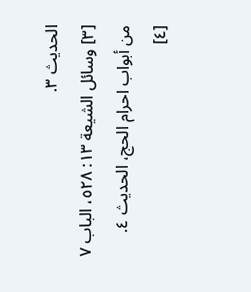الحديث ٣.
[٣] وسائل الشيعة ١٣: ٥٢٨، الباب ٧ من أبواب احرام الحج، الحديث ٤.
[٤]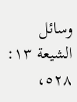وسائل الشيعة ١٣: ٥٢٨،